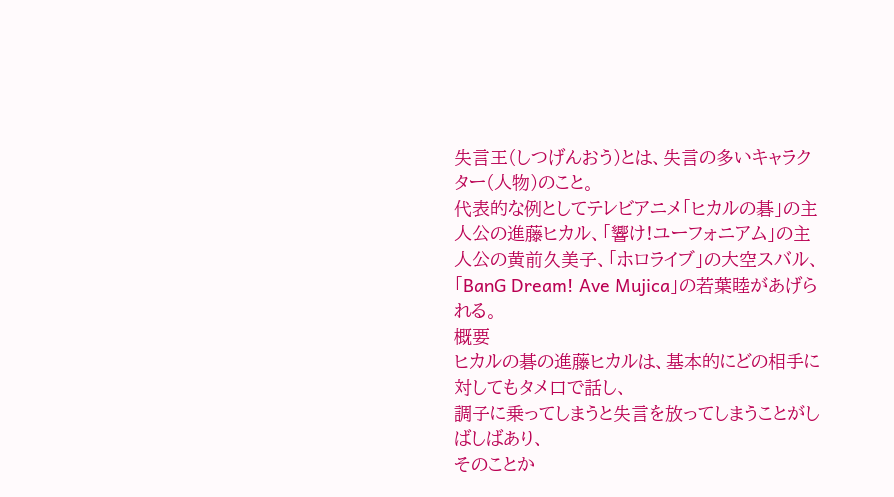失言王(しつげんおう)とは、失言の多いキャラクター(人物)のこと。
代表的な例としてテレビアニメ「ヒカルの碁」の主人公の進藤ヒカル、「響け!ユーフォニアム」の主人公の黄前久美子、「ホロライブ」の大空スバル、「BanG Dream! Ave Mujica」の若葉睦があげられる。
概要
ヒカルの碁の進藤ヒカルは、基本的にどの相手に対してもタメ口で話し、
調子に乗ってしまうと失言を放ってしまうことがしばしばあり、
そのことか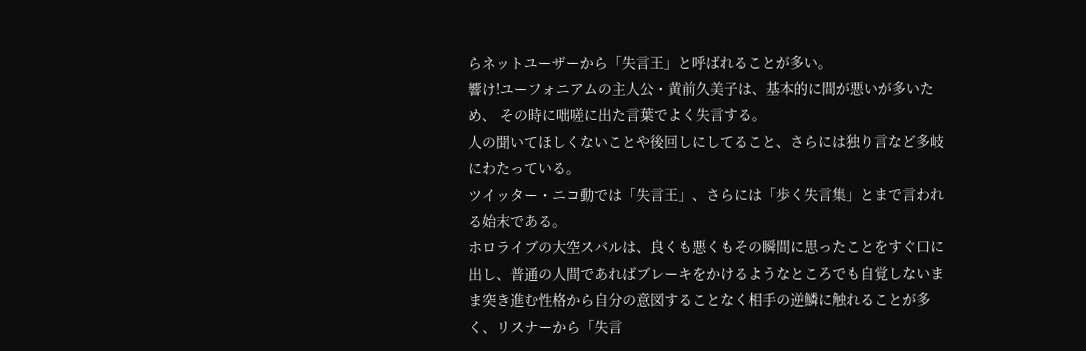らネットユーザーから「失言王」と呼ばれることが多い。
響け!ユーフォニアムの主人公・黄前久美子は、基本的に間が悪いが多いため、 その時に咄嗟に出た言葉でよく失言する。
人の聞いてほしくないことや後回しにしてること、さらには独り言など多岐にわたっている。
ツイッター・ニコ動では「失言王」、さらには「歩く失言集」とまで言われる始末である。
ホロライブの大空スバルは、良くも悪くもその瞬間に思ったことをすぐ口に出し、普通の人間であればブレーキをかけるようなところでも自覚しないまま突き進む性格から自分の意図することなく相手の逆鱗に触れることが多く、リスナーから「失言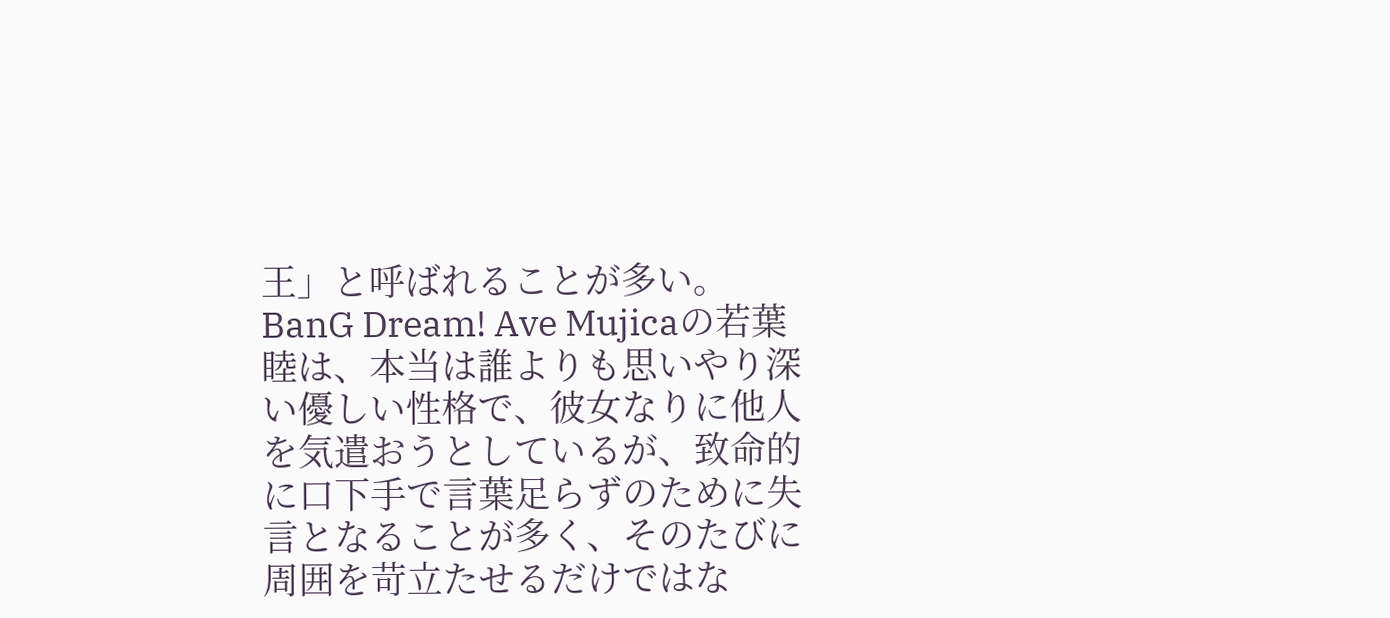王」と呼ばれることが多い。
BanG Dream! Ave Mujicaの若葉睦は、本当は誰よりも思いやり深い優しい性格で、彼女なりに他人を気遣おうとしているが、致命的に口下手で言葉足らずのために失言となることが多く、そのたびに周囲を苛立たせるだけではな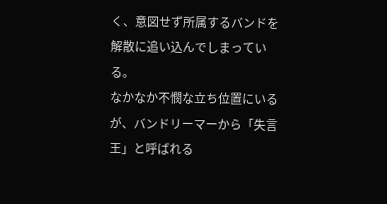く、意図せず所属するバンドを解散に追い込んでしまっている。
なかなか不憫な立ち位置にいるが、バンドリーマーから「失言王」と呼ばれる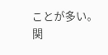ことが多い。
関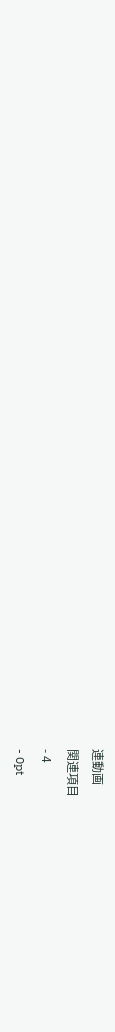連動画
関連項目
- 4
- 0pt